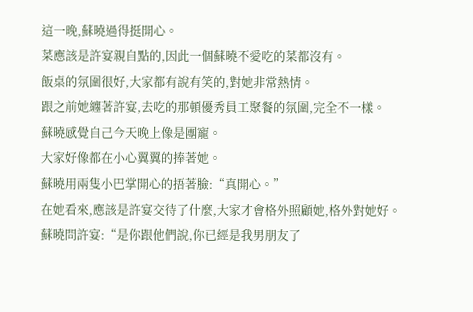這一晚,蘇曉過得挺開心。
菜應該是許宴親自點的,因此一個蘇曉不愛吃的菜都沒有。
飯桌的氛圍很好,大家都有說有笑的,對她非常熱情。
跟之前她纏著許宴,去吃的那頓優秀員工聚餐的氛圍,完全不一樣。
蘇曉感覺自己今天晚上像是團寵。
大家好像都在小心翼翼的捧著她。
蘇曉用兩隻小巴掌開心的捂著臉:“真開心。”
在她看來,應該是許宴交待了什麼,大家才會格外照顧她,格外對她好。
蘇曉問許宴:“是你跟他們說,你已經是我男朋友了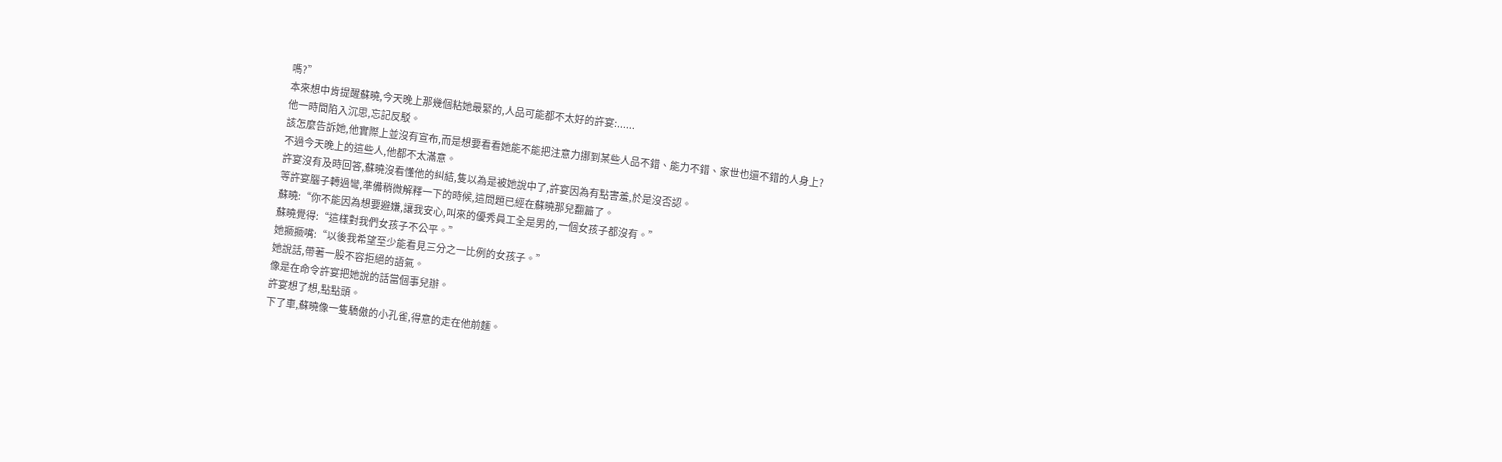嗎?”
本來想中肯提醒蘇曉,今天晚上那幾個粘她最緊的,人品可能都不太好的許宴:......
他一時間陷入沉思,忘記反駁。
該怎麼告訴她,他實際上並沒有宣布,而是想要看看她能不能把注意力挪到某些人品不錯、能力不錯、家世也還不錯的人身上?
不過今天晚上的這些人,他都不太滿意。
許宴沒有及時回答,蘇曉沒看懂他的糾結,隻以為是被她說中了,許宴因為有點害羞,於是沒否認。
等許宴腦子轉過彎,準備稍微解釋一下的時候,這問題已經在蘇曉那兒翻篇了。
蘇曉:“你不能因為想要避嫌,讓我安心,叫來的優秀員工全是男的,一個女孩子都沒有。”
蘇曉覺得:“這樣對我們女孩子不公平。”
她撅撅嘴:“以後我希望至少能看見三分之一比例的女孩子。”
她說話,帶著一股不容拒絕的語氣。
像是在命令許宴把她說的話當個事兒辦。
許宴想了想,點點頭。
下了車,蘇曉像一隻驕傲的小孔雀,得意的走在他前麵。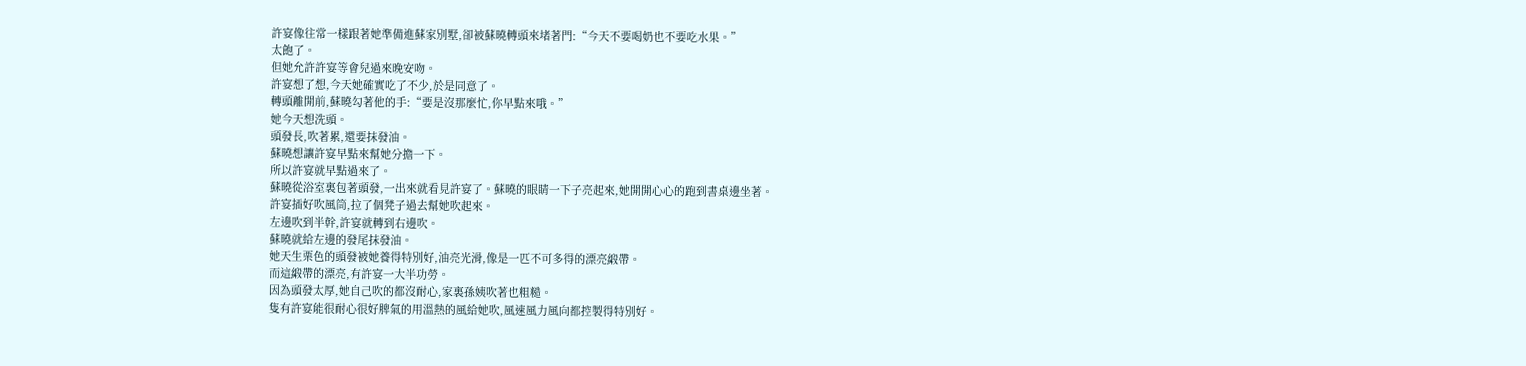許宴像往常一樣跟著她準備進蘇家別墅,卻被蘇曉轉頭來堵著門:“今天不要喝奶也不要吃水果。”
太飽了。
但她允許許宴等會兒過來晚安吻。
許宴想了想,今天她確實吃了不少,於是同意了。
轉頭離開前,蘇曉勾著他的手:“要是沒那麼忙,你早點來哦。”
她今天想洗頭。
頭發長,吹著累,還要抹發油。
蘇曉想讓許宴早點來幫她分擔一下。
所以許宴就早點過來了。
蘇曉從浴室裏包著頭發,一出來就看見許宴了。蘇曉的眼睛一下子亮起來,她開開心心的跑到書桌邊坐著。
許宴插好吹風筒,拉了個凳子過去幫她吹起來。
左邊吹到半幹,許宴就轉到右邊吹。
蘇曉就給左邊的發尾抹發油。
她天生栗色的頭發被她養得特別好,油亮光滑,像是一匹不可多得的漂亮緞帶。
而這緞帶的漂亮,有許宴一大半功勞。
因為頭發太厚,她自己吹的都沒耐心,家裏孫姨吹著也粗糙。
隻有許宴能很耐心很好脾氣的用溫熱的風給她吹,風速風力風向都控製得特別好。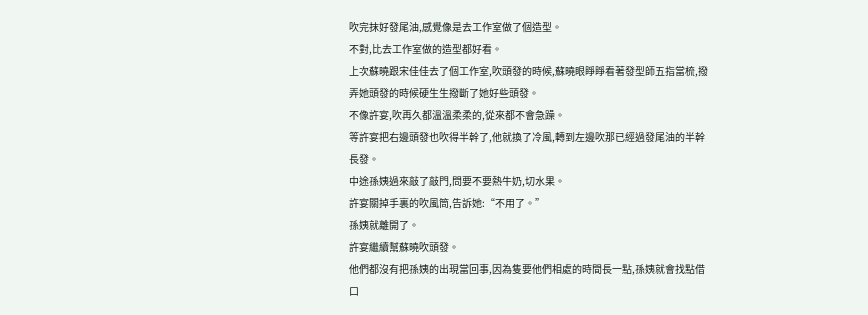吹完抹好發尾油,感覺像是去工作室做了個造型。
不對,比去工作室做的造型都好看。
上次蘇曉跟宋佳佳去了個工作室,吹頭發的時候,蘇曉眼睜睜看著發型師五指當梳,撥弄她頭發的時候硬生生撥斷了她好些頭發。
不像許宴,吹再久都溫溫柔柔的,從來都不會急躁。
等許宴把右邊頭發也吹得半幹了,他就換了冷風,轉到左邊吹那已經過發尾油的半幹長發。
中途孫姨過來敲了敲門,問要不要熱牛奶,切水果。
許宴關掉手裏的吹風筒,告訴她:“不用了。”
孫姨就離開了。
許宴繼續幫蘇曉吹頭發。
他們都沒有把孫姨的出現當回事,因為隻要他們相處的時間長一點,孫姨就會找點借口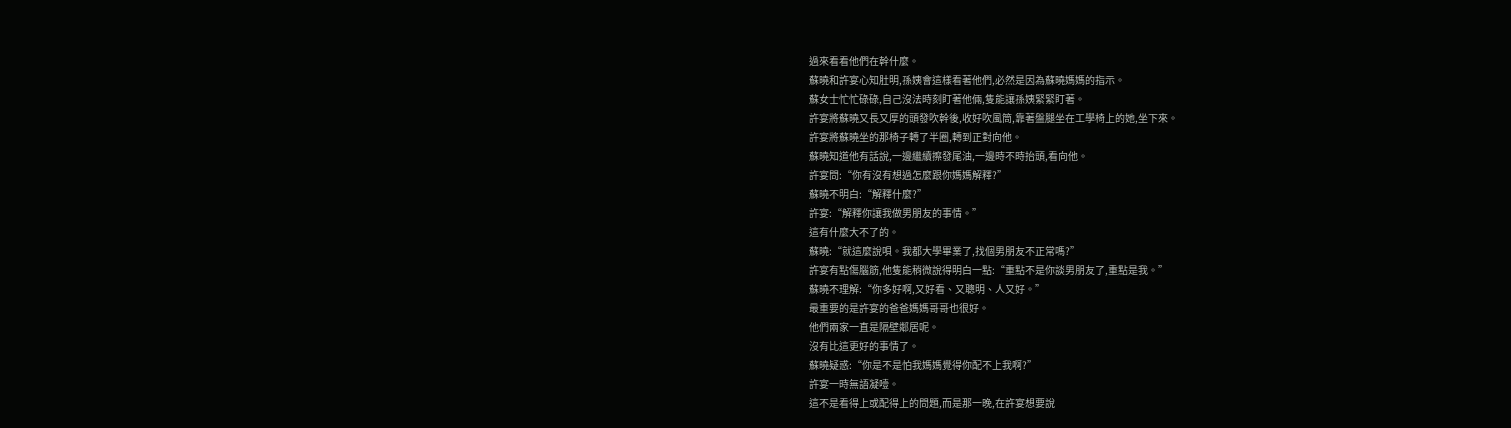過來看看他們在幹什麼。
蘇曉和許宴心知肚明,孫姨會這樣看著他們,必然是因為蘇曉媽媽的指示。
蘇女士忙忙碌碌,自己沒法時刻盯著他倆,隻能讓孫姨緊緊盯著。
許宴將蘇曉又長又厚的頭發吹幹後,收好吹風筒,靠著盤腿坐在工學椅上的她,坐下來。
許宴將蘇曉坐的那椅子轉了半圈,轉到正對向他。
蘇曉知道他有話說,一邊繼續擦發尾油,一邊時不時抬頭,看向他。
許宴問:“你有沒有想過怎麼跟你媽媽解釋?”
蘇曉不明白:“解釋什麼?”
許宴:“解釋你讓我做男朋友的事情。”
這有什麼大不了的。
蘇曉:“就這麼說唄。我都大學畢業了,找個男朋友不正常嗎?”
許宴有點傷腦筋,他隻能稍微說得明白一點:“重點不是你談男朋友了,重點是我。”
蘇曉不理解:“你多好啊,又好看、又聰明、人又好。”
最重要的是許宴的爸爸媽媽哥哥也很好。
他們兩家一直是隔壁鄰居呢。
沒有比這更好的事情了。
蘇曉疑惑:“你是不是怕我媽媽覺得你配不上我啊?”
許宴一時無語凝噎。
這不是看得上或配得上的問題,而是那一晚,在許宴想要說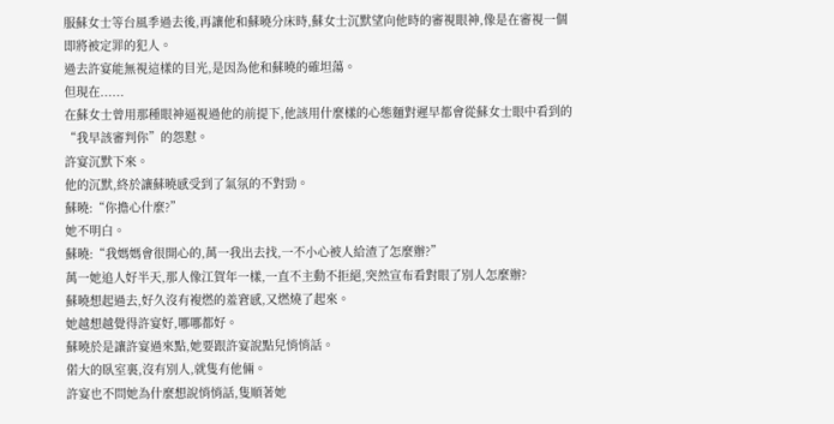服蘇女士等台風季過去後,再讓他和蘇曉分床時,蘇女士沉默望向他時的審視眼神,像是在審視一個即將被定罪的犯人。
過去許宴能無視這樣的目光,是因為他和蘇曉的確坦蕩。
但現在......
在蘇女士曾用那種眼神逼視過他的前提下,他該用什麼樣的心態麵對遲早都會從蘇女士眼中看到的“我早該審判你”的怨懟。
許宴沉默下來。
他的沉默,終於讓蘇曉感受到了氣氛的不對勁。
蘇曉:“你擔心什麼?”
她不明白。
蘇曉:“我媽媽會很開心的,萬一我出去找,一不小心被人給渣了怎麼辦?”
萬一她追人好半天,那人像江賀年一樣,一直不主動不拒絕,突然宣布看對眼了別人怎麼辦?
蘇曉想起過去,好久沒有複燃的羞窘感,又燃燒了起來。
她越想越覺得許宴好,哪哪都好。
蘇曉於是讓許宴過來點,她要跟許宴說點兒悄悄話。
偌大的臥室裏,沒有別人,就隻有他倆。
許宴也不問她為什麼想說悄悄話,隻順著她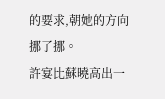的要求,朝她的方向挪了挪。
許宴比蘇曉高出一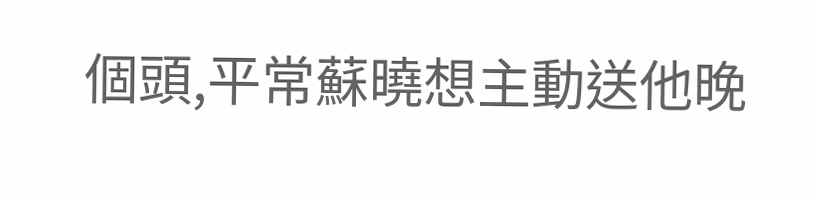個頭,平常蘇曉想主動送他晚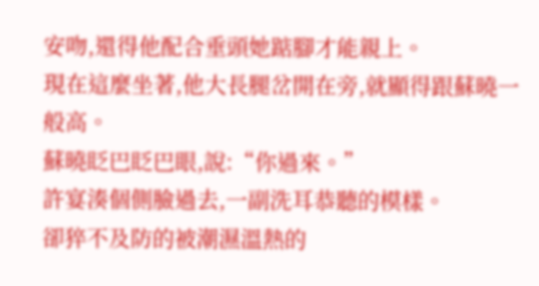安吻,還得他配合垂頭她踮腳才能親上。
現在這麼坐著,他大長腿岔開在旁,就顯得跟蘇曉一般高。
蘇曉眨巴眨巴眼,說:“你過來。”
許宴湊個側臉過去,一副洗耳恭聽的模樣。
卻猝不及防的被潮濕溫熱的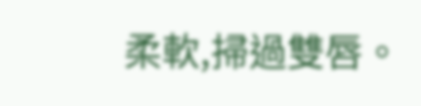柔軟,掃過雙唇。